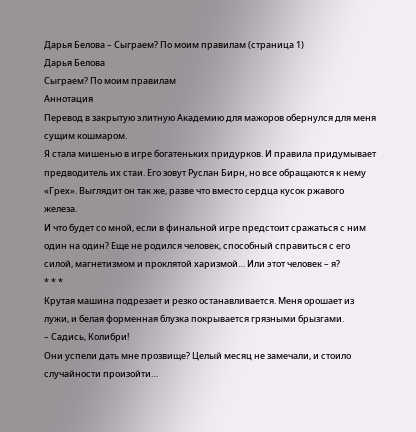Дарья Белова – Сыграем? По моим правилам (страница 1)
Дарья Белова
Сыграем? По моим правилам
Аннотация
Перевод в закрытую элитную Академию для мажоров обернулся для меня сущим кошмаром.
Я стала мишенью в игре богатеньких придурков. И правила придумывает предводитель их стаи. Его зовут Руслан Бирн, но все обращаются к нему «Грех». Выглядит он так же, разве что вместо сердца кусок ржавого железа.
И что будет со мной, если в финальной игре предстоит сражаться с ним один на один? Еще не родился человек, способный справиться с его силой, магнетизмом и проклятой харизмой… Или этот человек – я?
* * *
Крутая машина подрезает и резко останавливается. Меня орошает из лужи, и белая форменная блузка покрывается грязными брызгами.
– Садись, Колибри!
Они успели дать мне прозвище? Целый месяц не замечали, и стоило случайности произойти…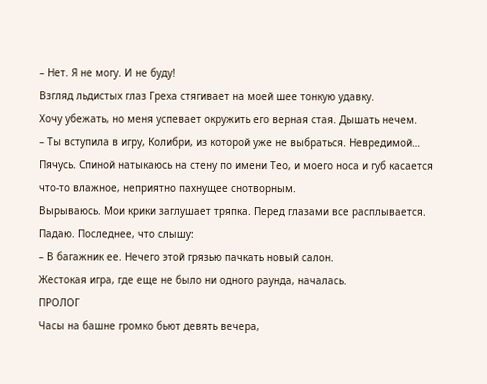– Нет. Я не могу. И не буду!
Взгляд льдистых глаз Греха стягивает на моей шее тонкую удавку.
Хочу убежать, но меня успевает окружить его верная стая. Дышать нечем.
– Ты вступила в игру, Колибри, из которой уже не выбраться. Невредимой…
Пячусь. Спиной натыкаюсь на стену по имени Тео, и моего носа и губ касается что-то влажное, неприятно пахнущее снотворным.
Вырываюсь. Мои крики заглушает тряпка. Перед глазами все расплывается. Падаю. Последнее, что слышу:
– В багажник ее. Нечего этой грязью пачкать новый салон.
Жестокая игра, где еще не было ни одного раунда, началась.
ПРОЛОГ
Часы на башне громко бьют девять вечера,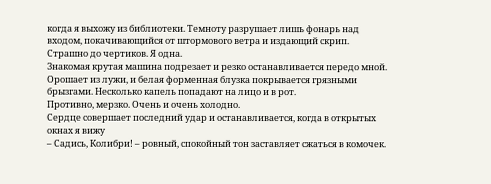когда я выхожу из библиотеки. Темноту разрушает лишь фонарь над входом, покачивающийся от штормового ветра и издающий скрип.
Страшно до чертиков. Я одна.
Знакомая крутая машина подрезает и резко останавливается передо мной. Орошает из лужи, и белая форменная блузка покрывается грязными брызгами. Несколько капель попадают на лицо и в рот.
Противно, мерзко. Очень и очень холодно.
Сердце совершает последний удар и останавливается, когда в открытых окнах я вижу
– Садись, Колибри! – ровный, спокойный тон заставляет сжаться в комочек.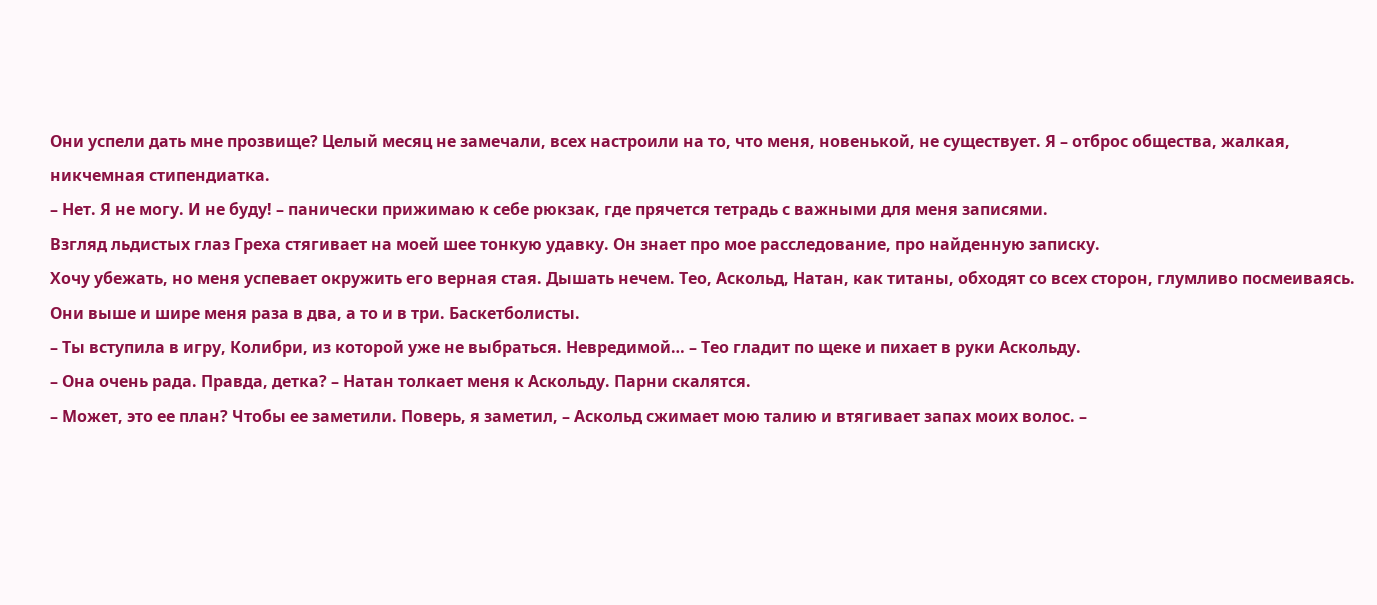Они успели дать мне прозвище? Целый месяц не замечали, всех настроили на то, что меня, новенькой, не существует. Я – отброс общества, жалкая, никчемная стипендиатка.
– Нет. Я не могу. И не буду! – панически прижимаю к себе рюкзак, где прячется тетрадь с важными для меня записями.
Взгляд льдистых глаз Греха стягивает на моей шее тонкую удавку. Он знает про мое расследование, про найденную записку.
Хочу убежать, но меня успевает окружить его верная стая. Дышать нечем. Тео, Аскольд, Натан, как титаны, обходят со всех сторон, глумливо посмеиваясь. Они выше и шире меня раза в два, а то и в три. Баскетболисты.
– Ты вступила в игру, Колибри, из которой уже не выбраться. Невредимой… – Тео гладит по щеке и пихает в руки Аскольду.
– Она очень рада. Правда, детка? – Натан толкает меня к Аскольду. Парни скалятся.
– Может, это ее план? Чтобы ее заметили. Поверь, я заметил, – Аскольд сжимает мою талию и втягивает запах моих волос. –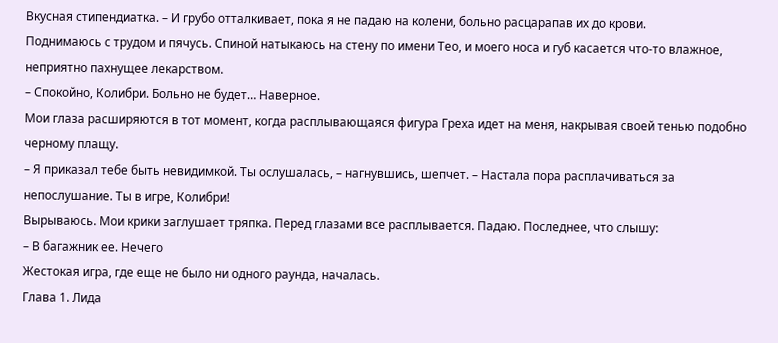Вкусная стипендиатка. – И грубо отталкивает, пока я не падаю на колени, больно расцарапав их до крови.
Поднимаюсь с трудом и пячусь. Спиной натыкаюсь на стену по имени Тео, и моего носа и губ касается что-то влажное, неприятно пахнущее лекарством.
– Спокойно, Колибри. Больно не будет… Наверное.
Мои глаза расширяются в тот момент, когда расплывающаяся фигура Греха идет на меня, накрывая своей тенью подобно черному плащу.
– Я приказал тебе быть невидимкой. Ты ослушалась, – нагнувшись, шепчет. – Настала пора расплачиваться за непослушание. Ты в игре, Колибри!
Вырываюсь. Мои крики заглушает тряпка. Перед глазами все расплывается. Падаю. Последнее, что слышу:
– В багажник ее. Нечего
Жестокая игра, где еще не было ни одного раунда, началась.
Глава 1. Лида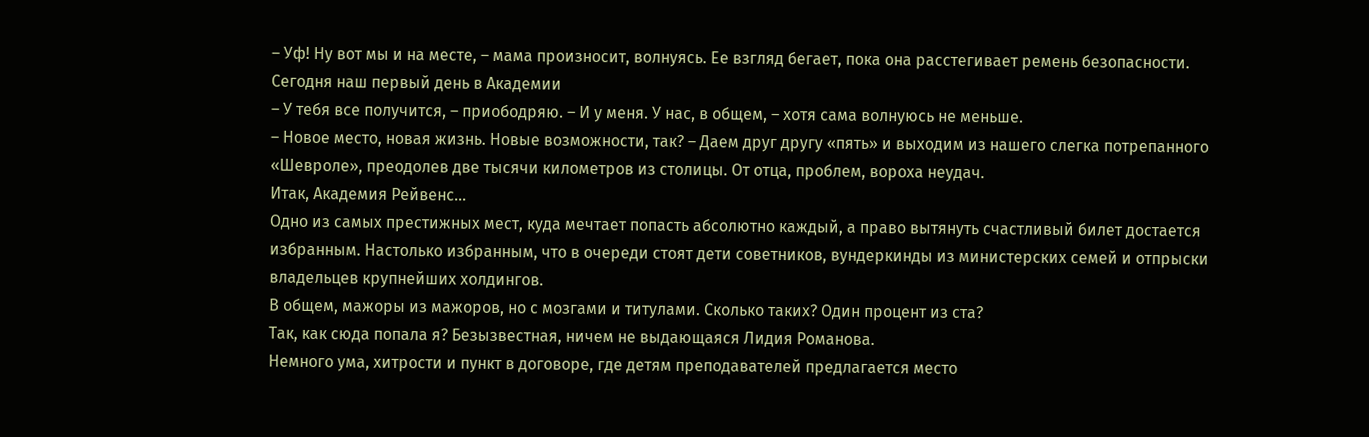– Уф! Ну вот мы и на месте, – мама произносит, волнуясь. Ее взгляд бегает, пока она расстегивает ремень безопасности.
Сегодня наш первый день в Академии
– У тебя все получится, – приободряю. – И у меня. У нас, в общем, – хотя сама волнуюсь не меньше.
– Новое место, новая жизнь. Новые возможности, так? – Даем друг другу «пять» и выходим из нашего слегка потрепанного «Шевроле», преодолев две тысячи километров из столицы. От отца, проблем, вороха неудач.
Итак, Академия Рейвенc…
Одно из самых престижных мест, куда мечтает попасть абсолютно каждый, а право вытянуть счастливый билет достается избранным. Настолько избранным, что в очереди стоят дети советников, вундеркинды из министерских семей и отпрыски владельцев крупнейших холдингов.
В общем, мажоры из мажоров, но с мозгами и титулами. Сколько таких? Один процент из ста?
Так, как сюда попала я? Безызвестная, ничем не выдающаяся Лидия Романова.
Немного ума, хитрости и пункт в договоре, где детям преподавателей предлагается место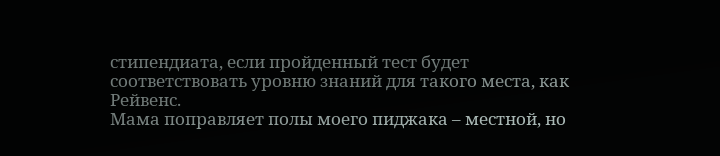стипендиата, если пройденный тест будет соответствовать уровню знаний для такого места, как Рейвенс.
Мама поправляет полы моего пиджака – местной, но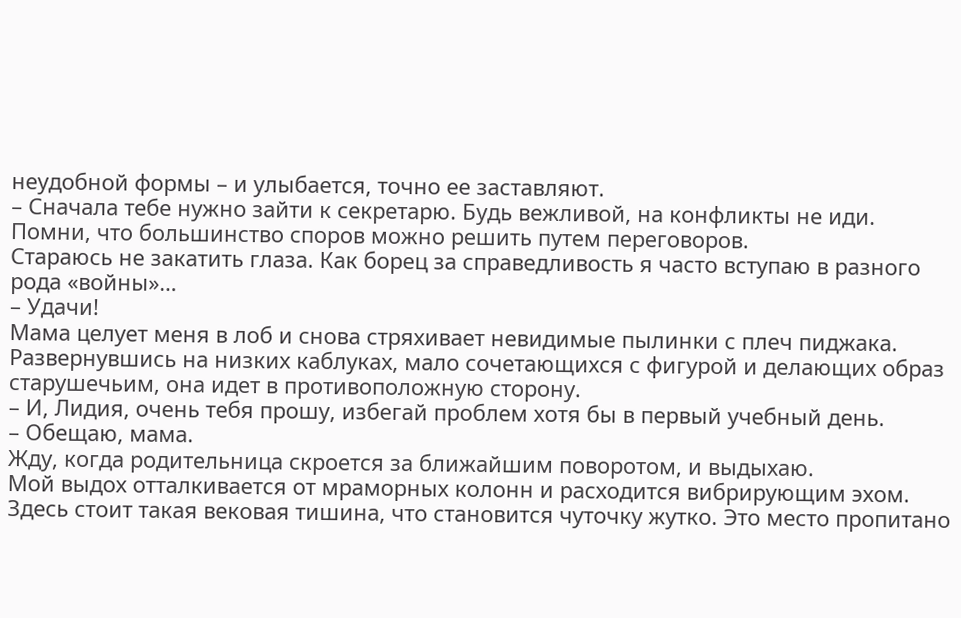неудобной формы – и улыбается, точно ее заставляют.
– Сначала тебе нужно зайти к секретарю. Будь вежливой, на конфликты не иди. Помни, что большинство споров можно решить путем переговоров.
Стараюсь не закатить глаза. Как борец за справедливость я часто вступаю в разного рода «войны»…
– Удачи!
Мама целует меня в лоб и снова стряхивает невидимые пылинки с плеч пиджака. Развернувшись на низких каблуках, мало сочетающихся с фигурой и делающих образ старушечьим, она идет в противоположную сторону.
– И, Лидия, очень тебя прошу, избегай проблем хотя бы в первый учебный день.
– Обещаю, мама.
Жду, когда родительница скроется за ближайшим поворотом, и выдыхаю.
Мой выдох отталкивается от мраморных колонн и расходится вибрирующим эхом. Здесь стоит такая вековая тишина, что становится чуточку жутко. Это место пропитано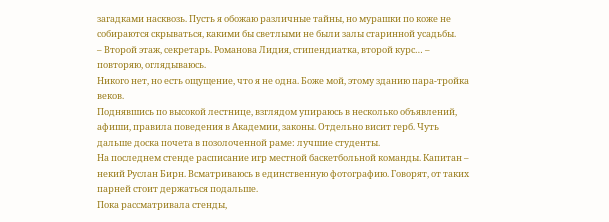загадками насквозь. Пусть я обожаю различные тайны, но мурашки по коже не собираются скрываться, какими бы светлыми не были залы старинной усадьбы.
– Второй этаж, секретарь. Романова Лидия, стипендиатка, второй курс… – повторяю, оглядываюсь.
Никого нет, но есть ощущение, что я не одна. Боже мой, этому зданию пара-тройка веков.
Поднявшись по высокой лестнице, взглядом упираюсь в несколько объявлений, афиши, правила поведения в Академии, законы. Отдельно висит герб. Чуть дальше доска почета в позолоченной раме: лучшие студенты.
На последнем стенде расписание игр местной баскетбольной команды. Капитан – некий Руслан Бирн. Всматриваюсь в единственную фотографию. Говорят, от таких парней стоит держаться подальше.
Пока рассматривала стенды,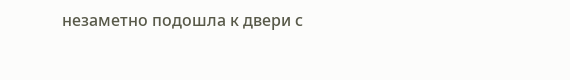незаметно подошла к двери с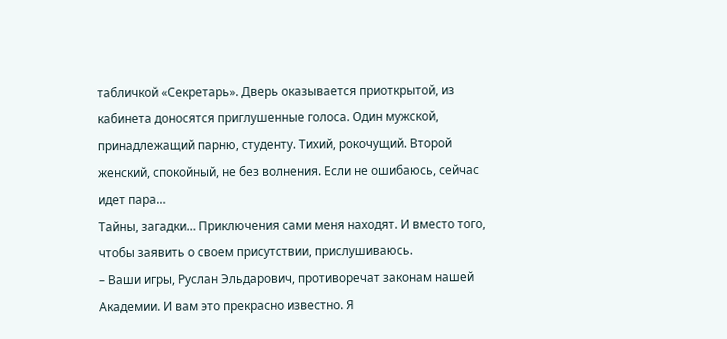табличкой «Секретарь». Дверь оказывается приоткрытой, из кабинета доносятся приглушенные голоса. Один мужской, принадлежащий парню, студенту. Тихий, рокочущий. Второй женский, спокойный, не без волнения. Если не ошибаюсь, сейчас идет пара…
Тайны, загадки… Приключения сами меня находят. И вместо того, чтобы заявить о своем присутствии, прислушиваюсь.
– Ваши игры, Руслан Эльдарович, противоречат законам нашей Академии. И вам это прекрасно известно. Я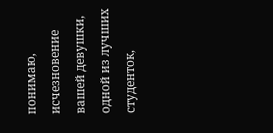понимаю, исчезновение вашей девушки, одной из лучших студенток,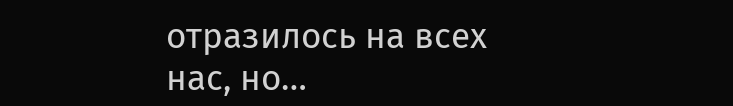отразилось на всех нас, но…